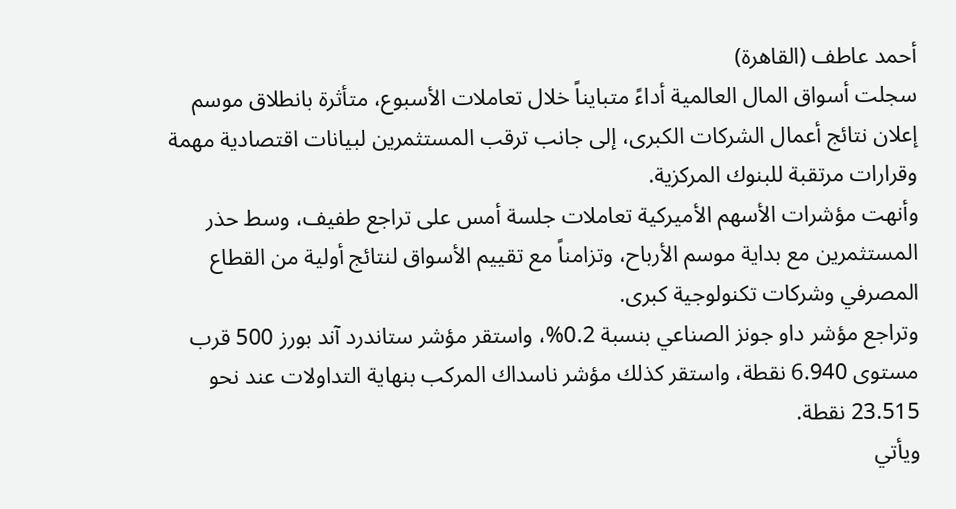أحمد عاطف (القاهرة)
سجلت أسواق المال العالمية أداءً متبايناً خلال تعاملات الأسبوع، متأثرة بانطلاق موسم إعلان نتائج أعمال الشركات الكبرى، إلى جانب ترقب المستثمرين لبيانات اقتصادية مهمة وقرارات مرتقبة للبنوك المركزية.
وأنهت مؤشرات الأسهم الأميركية تعاملات جلسة أمس على تراجع طفيف، وسط حذر المستثمرين مع بداية موسم الأرباح، وتزامناً مع تقييم الأسواق لنتائج أولية من القطاع المصرفي وشركات تكنولوجية كبرى.
وتراجع مؤشر داو جونز الصناعي بنسبة 0.2%، واستقر مؤشر ستاندرد آند بورز 500 قرب مستوى 6.940 نقطة، واستقر كذلك مؤشر ناسداك المركب بنهاية التداولات عند نحو 23.515 نقطة.
ويأتي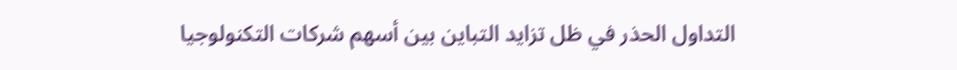التداول الحذر في ظل تزايد التباين بين أسهم شركات التكنولوجيا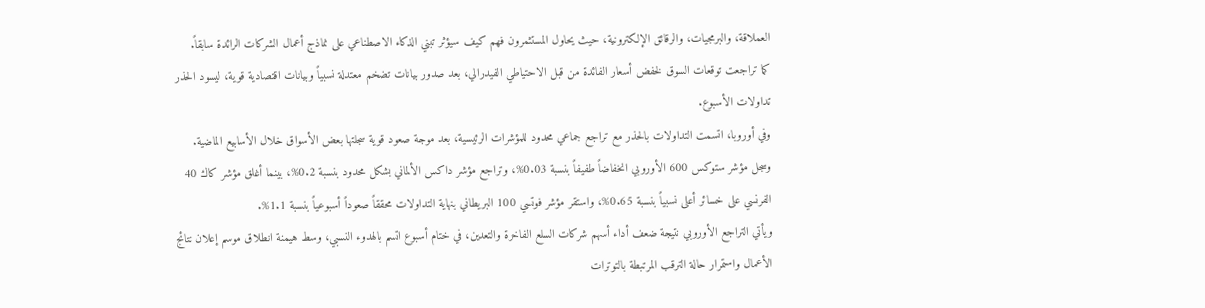العملاقة، والبرمجيات، والرقائق الإلكترونية، حيث يحاول المستثمرون فهم كيف سيؤثر تبني الذكاء الاصطناعي على نماذج أعمال الشركات الرائدة سابقاً.
كما تراجعت توقعات السوق لخفض أسعار الفائدة من قبل الاحتياطي الفيدرالي، بعد صدور بيانات تضخم معتدلة نسبياً وبيانات اقتصادية قوية، ليسود الحذر تداولات الأسبوع.
وفي أوروبا، اتسمت التداولات بالحذر مع تراجع جماعي محدود للمؤشرات الرئيسية، بعد موجة صعود قوية سجلتها بعض الأسواق خلال الأسابيع الماضية.
وسجل مؤشر ستوكس 600 الأوروبي انخفاضاً طفيفاً بنسبة 0.03%، وتراجع مؤشر داكس الألماني بشكل محدود بنسبة 0.2%، بينما أغلق مؤشر كاك 40 الفرنسي على خسائر أعلى نسبياً بنسبة 0.65%، واستقر مؤشر فوتسي 100 البريطاني بنهاية التداولات محققاً صعوداً أسبوعياً بنسبة 1.1%.
ويأتي التراجع الأوروبي نتيجة ضعف أداء أسهم شركات السلع الفاخرة والتعدين، في ختام أسبوع اتسم بالهدوء النسبي، وسط هيمنة انطلاق موسم إعلان نتائج الأعمال واستمرار حالة الترقب المرتبطة بالتوترات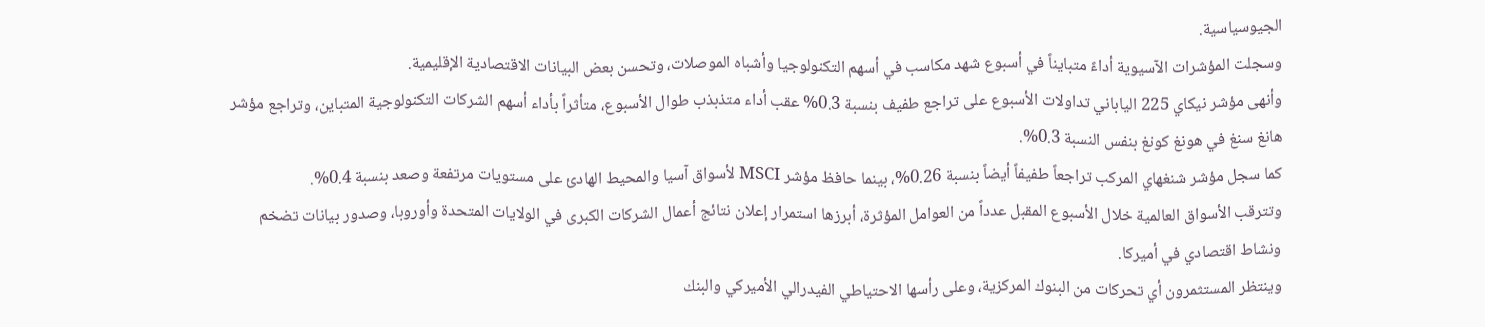الجيوسياسية.
وسجلت المؤشرات الآسيوية أداءً متبايناً في أسبوع شهد مكاسب في أسهم التكنولوجيا وأشباه الموصلات، وتحسن بعض البيانات الاقتصادية الإقليمية.
وأنهى مؤشر نيكاي 225 الياباني تداولات الأسبوع على تراجع طفيف بنسبة 0.3% عقب أداء متذبذب طوال الأسبوع، متأثراً بأداء أسهم الشركات التكنولوجية المتباين، وتراجع مؤشر هانغ سنغ في هونغ كونغ بنفس النسبة 0.3%.
كما سجل مؤشر شنغهاي المركب تراجعاً طفيفاً أيضاً بنسبة 0.26%، بينما حافظ مؤشر MSCI لأسواق آسيا والمحيط الهادئ على مستويات مرتفعة وصعد بنسبة 0.4%.
وتترقب الأسواق العالمية خلال الأسبوع المقبل عدداً من العوامل المؤثرة، أبرزها استمرار إعلان نتائج أعمال الشركات الكبرى في الولايات المتحدة وأوروبا، وصدور بيانات تضخم ونشاط اقتصادي في أميركا.
وينتظر المستثمرون أي تحركات من البنوك المركزية، وعلى رأسها الاحتياطي الفيدرالي الأميركي والبنك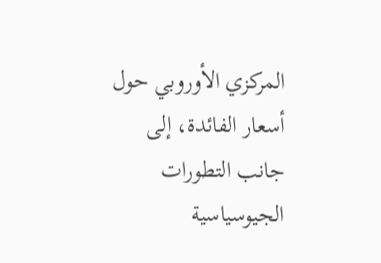المركزي الأوروبي حول أسعار الفائدة، إلى جانب التطورات الجيوسياسية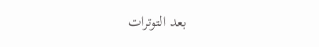بعد التوترات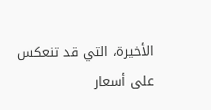الأخيرة، التي قد تنعكس على أسعار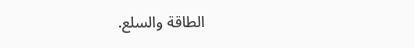الطاقة والسلع.